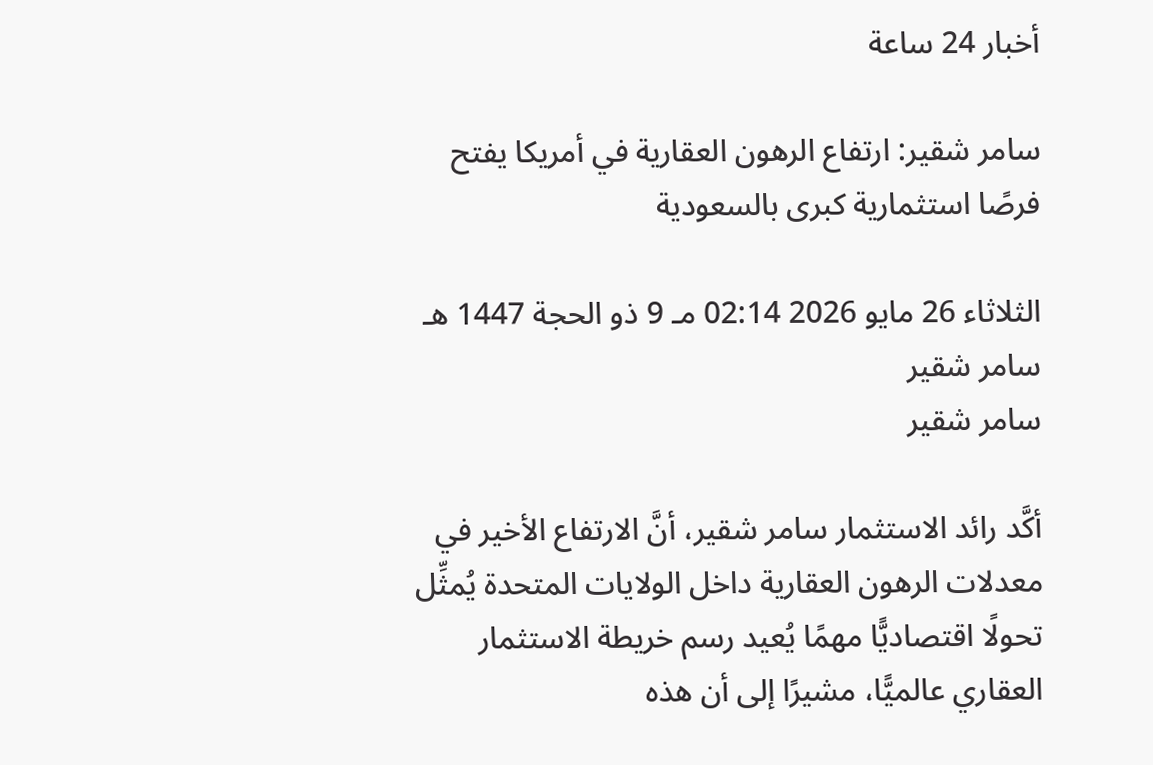أخبار 24 ساعة

سامر شقير: ارتفاع الرهون العقارية في أمريكا يفتح فرصًا استثمارية كبرى بالسعودية

الثلاثاء 26 مايو 2026 02:14 مـ 9 ذو الحجة 1447 هـ
سامر شقير
سامر شقير

أكَّد رائد الاستثمار سامر شقير، أنَّ الارتفاع الأخير في معدلات الرهون العقارية داخل الولايات المتحدة يُمثِّل تحولًا اقتصاديًّا مهمًا يُعيد رسم خريطة الاستثمار العقاري عالميًّا، مشيرًا إلى أن هذه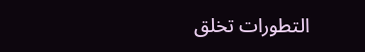التطورات تخلق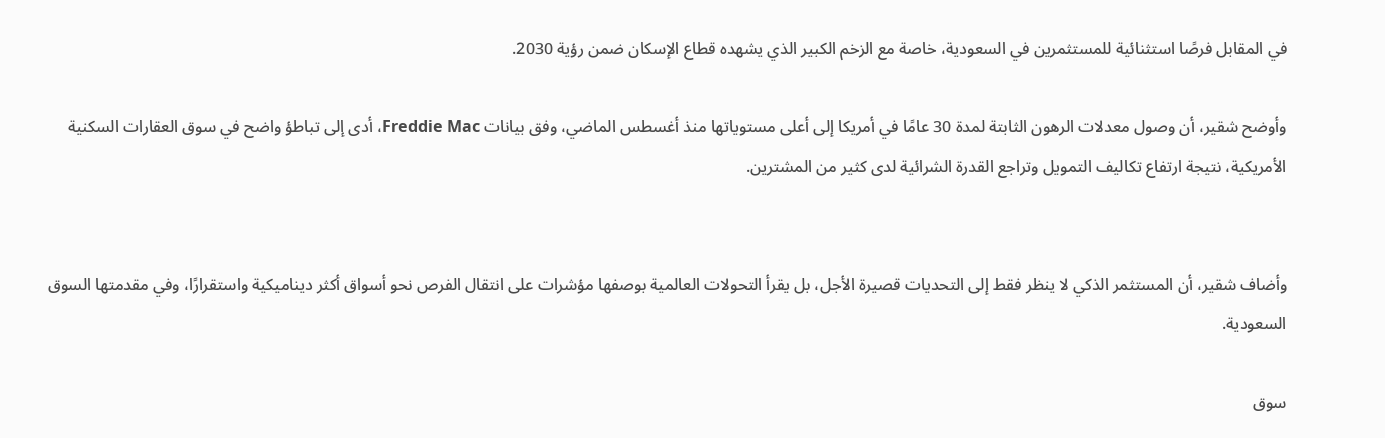في المقابل فرصًا استثنائية للمستثمرين في السعودية، خاصة مع الزخم الكبير الذي يشهده قطاع الإسكان ضمن رؤية 2030.

وأوضح شقير، أن وصول معدلات الرهون الثابتة لمدة 30 عامًا في أمريكا إلى أعلى مستوياتها منذ أغسطس الماضي، وفق بيانات Freddie Mac، أدى إلى تباطؤ واضح في سوق العقارات السكنية الأمريكية، نتيجة ارتفاع تكاليف التمويل وتراجع القدرة الشرائية لدى كثير من المشترين.


وأضاف شقير، أن المستثمر الذكي لا ينظر فقط إلى التحديات قصيرة الأجل، بل يقرأ التحولات العالمية بوصفها مؤشرات على انتقال الفرص نحو أسواق أكثر ديناميكية واستقرارًا، وفي مقدمتها السوق السعودية.

سوق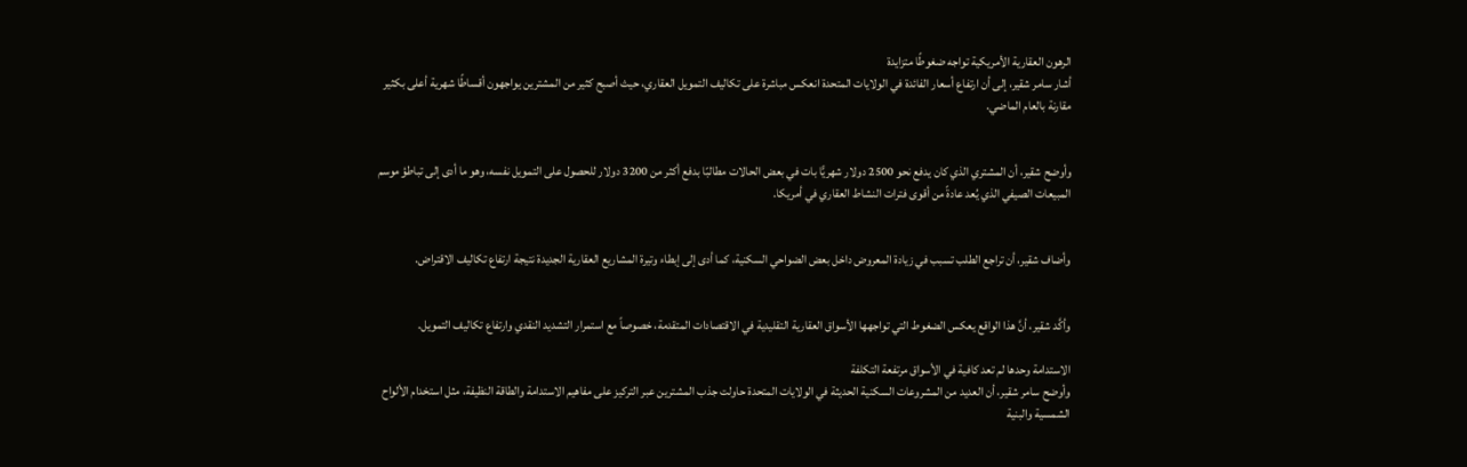الرهون العقارية الأمريكية تواجه ضغوطًا متزايدة
أشار سامر شقير، إلى أن ارتفاع أسعار الفائدة في الولايات المتحدة انعكس مباشرة على تكاليف التمويل العقاري، حيث أصبح كثير من المشترين يواجهون أقساطًا شهرية أعلى بكثير مقارنة بالعام الماضي.


وأوضح شقير، أن المشتري الذي كان يدفع نحو 2500 دولار شهريًّا بات في بعض الحالات مطالبًا بدفع أكثر من 3200 دولار للحصول على التمويل نفسه، وهو ما أدى إلى تباطؤ موسم المبيعات الصيفي الذي يُعد عادةً من أقوى فترات النشاط العقاري في أمريكا.


وأضاف شقير، أن تراجع الطلب تسبب في زيادة المعروض داخل بعض الضواحي السكنية، كما أدى إلى إبطاء وتيرة المشاريع العقارية الجديدة نتيجة ارتفاع تكاليف الاقتراض.


وأكَّد شقير، أنَّ هذا الواقع يعكس الضغوط التي تواجهها الأسواق العقارية التقليدية في الاقتصادات المتقدمة، خصوصاً مع استمرار التشديد النقدي وارتفاع تكاليف التمويل.

الاستدامة وحدها لم تعد كافية في الأسواق مرتفعة التكلفة
وأوضح سامر شقير، أن العديد من المشروعات السكنية الحديثة في الولايات المتحدة حاولت جذب المشترين عبر التركيز على مفاهيم الاستدامة والطاقة النظيفة، مثل استخدام الألواح الشمسية والبنية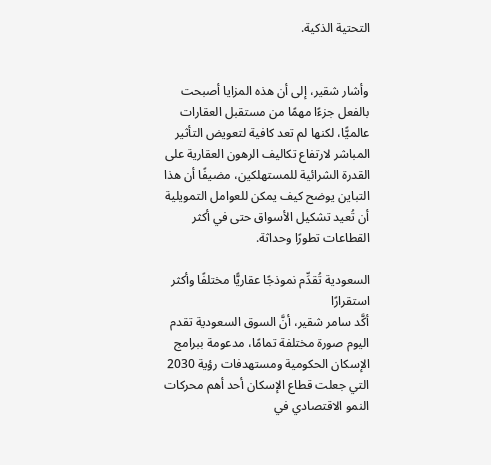التحتية الذكية.


وأشار شقير، إلى أن هذه المزايا أصبحت بالفعل جزءًا مهمًا من مستقبل العقارات عالميًّا، لكنها لم تعد كافية لتعويض التأثير المباشر لارتفاع تكاليف الرهون العقارية على القدرة الشرائية للمستهلكين، مضيفًا أن هذا التباين يوضح كيف يمكن للعوامل التمويلية أن تُعيد تشكيل الأسواق حتى في أكثر القطاعات تطورًا وحداثة.

السعودية تُقدِّم نموذجًا عقاريًّا مختلفًا وأكثر استقرارًا
أكَّد سامر شقير، أنَّ السوق السعودية تقدم اليوم صورة مختلفة تمامًا، مدعومة ببرامج الإسكان الحكومية ومستهدفات رؤية 2030 التي جعلت قطاع الإسكان أحد أهم محركات النمو الاقتصادي في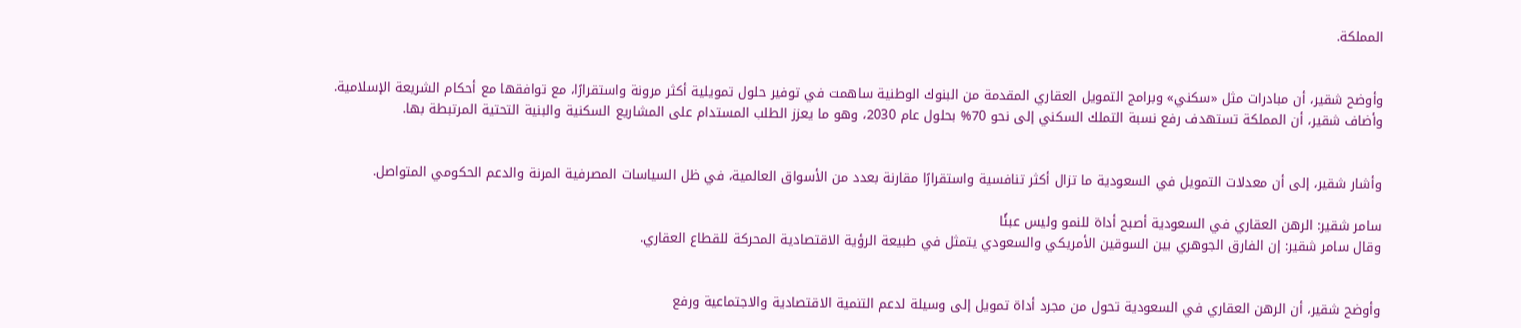المملكة.


وأوضح شقير، أن مبادرات مثل «سكني» وبرامج التمويل العقاري المقدمة من البنوك الوطنية ساهمت في توفير حلول تمويلية أكثر مرونة واستقرارًا، مع توافقها مع أحكام الشريعة الإسلامية.
وأضاف شقير، أن المملكة تستهدف رفع نسبة التملك السكني إلى نحو 70% بحلول عام 2030، وهو ما يعزز الطلب المستدام على المشاريع السكنية والبنية التحتية المرتبطة بها.


وأشار شقير، إلى أن معدلات التمويل في السعودية ما تزال أكثر تنافسية واستقرارًا مقارنة بعدد من الأسواق العالمية، في ظل السياسات المصرفية المرنة والدعم الحكومي المتواصل.

سامر شقير: الرهن العقاري في السعودية أصبح أداة للنمو وليس عبئًا
وقال سامر شقير: إن الفارق الجوهري بين السوقين الأمريكي والسعودي يتمثل في طبيعة الرؤية الاقتصادية المحركة للقطاع العقاري.


وأوضح شقير، أن الرهن العقاري في السعودية تحول من مجرد أداة تمويل إلى وسيلة لدعم التنمية الاقتصادية والاجتماعية ورفع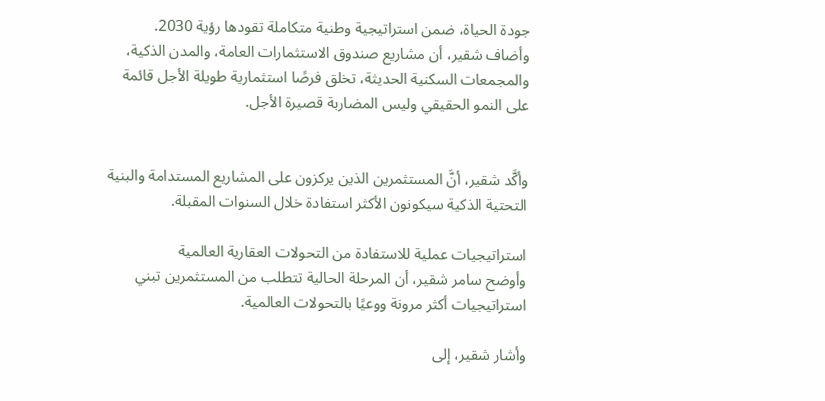جودة الحياة، ضمن استراتيجية وطنية متكاملة تقودها رؤية 2030.
وأضاف شقير، أن مشاريع صندوق الاستثمارات العامة، والمدن الذكية، والمجمعات السكنية الحديثة، تخلق فرصًا استثمارية طويلة الأجل قائمة على النمو الحقيقي وليس المضاربة قصيرة الأجل.


وأكَّد شقير، أنَّ المستثمرين الذين يركزون على المشاريع المستدامة والبنية التحتية الذكية سيكونون الأكثر استفادة خلال السنوات المقبلة.

استراتيجيات عملية للاستفادة من التحولات العقارية العالمية
وأوضح سامر شقير، أن المرحلة الحالية تتطلب من المستثمرين تبني استراتيجيات أكثر مرونة ووعيًا بالتحولات العالمية.

وأشار شقير، إلى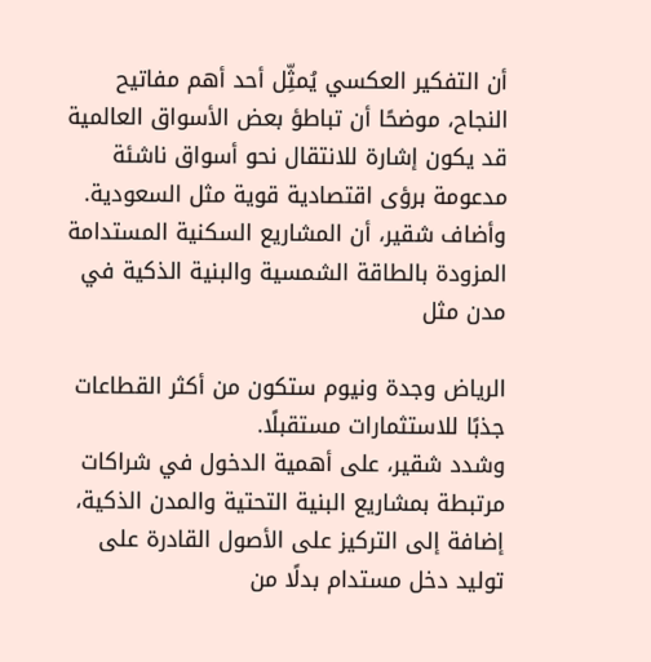أن التفكير العكسي يُمثِّل أحد أهم مفاتيح النجاح، موضحًا أن تباطؤ بعض الأسواق العالمية قد يكون إشارة للانتقال نحو أسواق ناشئة مدعومة برؤى اقتصادية قوية مثل السعودية.
وأضاف شقير، أن المشاريع السكنية المستدامة المزودة بالطاقة الشمسية والبنية الذكية في مدن مثل

الرياض وجدة ونيوم ستكون من أكثر القطاعات جذبًا للاستثمارات مستقبلًا.
وشدد شقير، على أهمية الدخول في شراكات مرتبطة بمشاريع البنية التحتية والمدن الذكية، إضافة إلى التركيز على الأصول القادرة على توليد دخل مستدام بدلًا من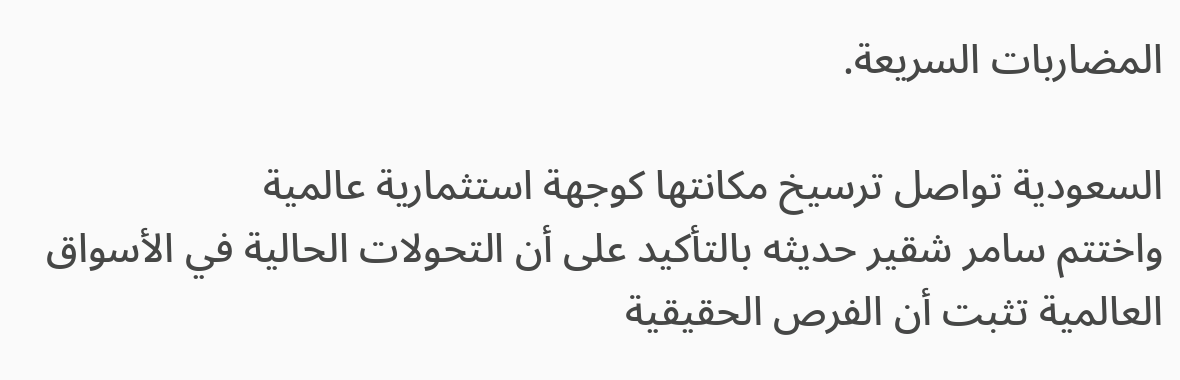المضاربات السريعة.

السعودية تواصل ترسيخ مكانتها كوجهة استثمارية عالمية
واختتم سامر شقير حديثه بالتأكيد على أن التحولات الحالية في الأسواق العالمية تثبت أن الفرص الحقيقية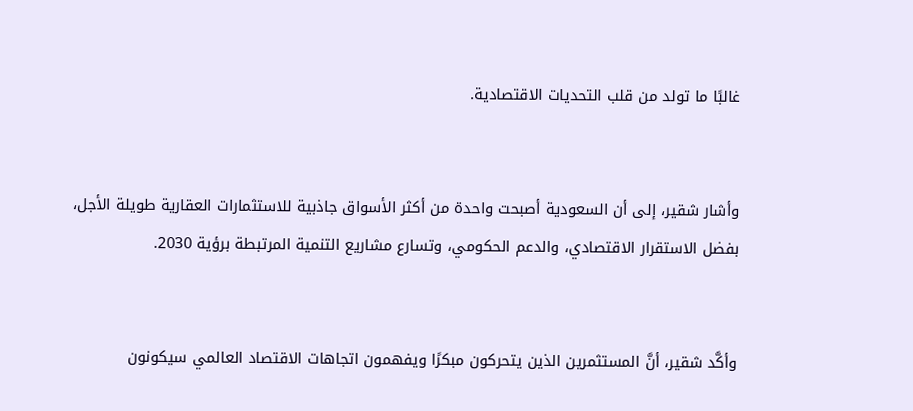غالبًا ما تولد من قلب التحديات الاقتصادية.


وأشار شقير، إلى أن السعودية أصبحت واحدة من أكثر الأسواق جاذبية للاستثمارات العقارية طويلة الأجل، بفضل الاستقرار الاقتصادي، والدعم الحكومي، وتسارع مشاريع التنمية المرتبطة برؤية 2030.


وأكَّد شقير، أنَّ المستثمرين الذين يتحركون مبكرًا ويفهمون اتجاهات الاقتصاد العالمي سيكونون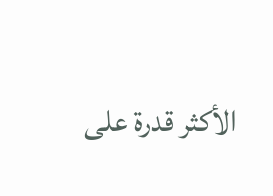الأكثر قدرة على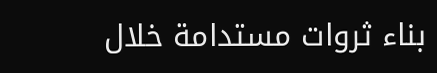بناء ثروات مستدامة خلال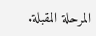المرحلة المقبلة.